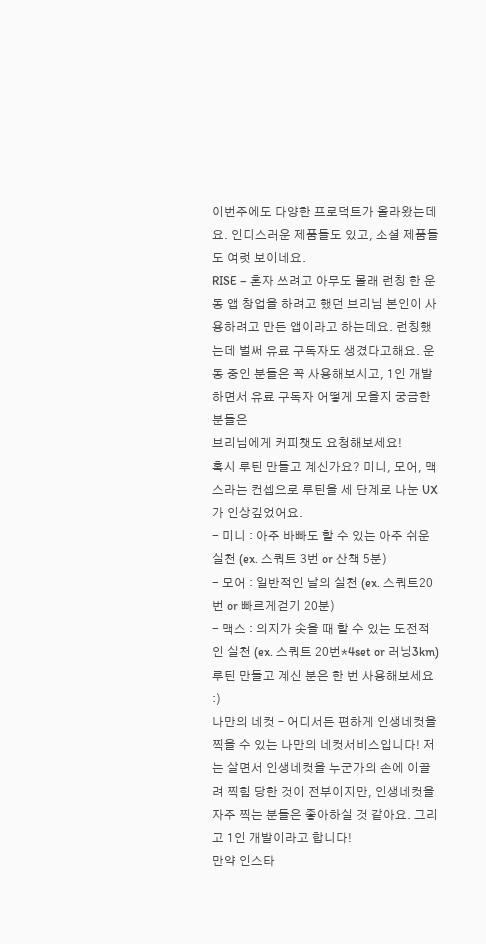이번주에도 다양한 프로덕트가 올라왔는데요. 인디스러운 제품들도 있고, 소셜 제품들도 여럿 보이네요.
RISE – 혼자 쓰려고 아무도 몰래 런칭 한 운동 앱 창업을 하려고 했던 브리님 본인이 사용하려고 만든 앱이라고 하는데요. 런칭했는데 벌써 유료 구독자도 생겼다고해요. 운동 중인 분들은 꼭 사용해보시고, 1인 개발하면서 유료 구독자 어떻게 모을지 궁금한 분들은
브리님에게 커피챗도 요청해보세요!
혹시 루틴 만들고 계신가요? 미니, 모어, 맥스라는 컨셉으로 루틴을 세 단계로 나눈 UX가 인상깊었어요.
- 미니 : 아주 바빠도 할 수 있는 아주 쉬운 실천 (ex. 스쿼트 3번 or 산책 5분)
- 모어 : 일반적인 날의 실천 (ex. 스쿼트20번 or 빠르게걷기 20분)
- 맥스 : 의지가 솟을 때 할 수 있는 도전적인 실천 (ex. 스쿼트 20번*4set or 러닝3km)
루틴 만들고 계신 분은 한 번 사용해보세요 :)
나만의 네컷 – 어디서든 편하게 인생네컷을 찍을 수 있는 나만의 네컷서비스입니다! 저는 살면서 인생네컷을 누군가의 손에 이끌려 찍힘 당한 것이 전부이지만, 인생네컷을 자주 찍는 분들은 좋아하실 것 같아요. 그리고 1인 개발이라고 합니다!
만약 인스타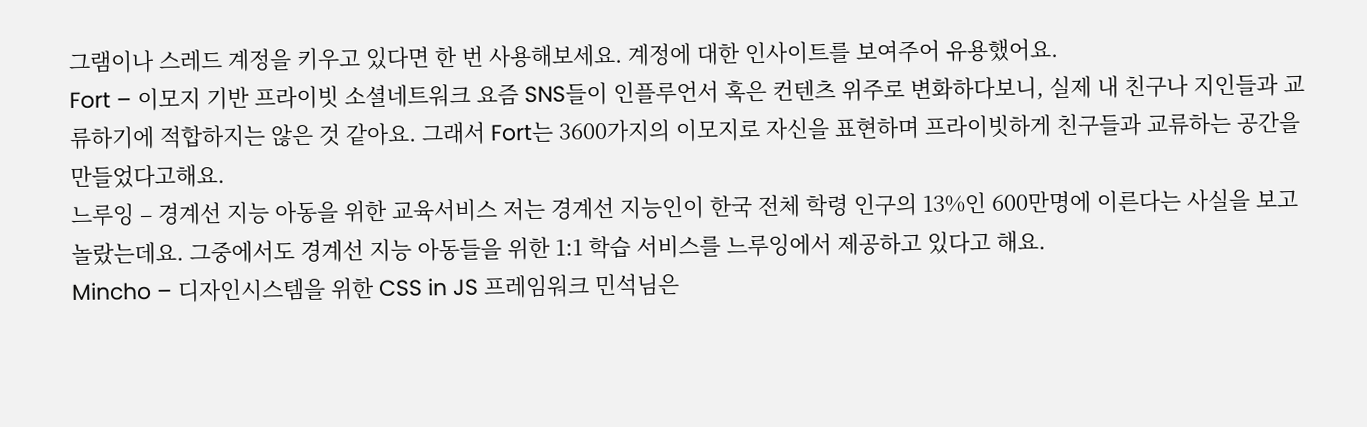그램이나 스레드 계정을 키우고 있다면 한 번 사용해보세요. 계정에 대한 인사이트를 보여주어 유용했어요.
Fort – 이모지 기반 프라이빗 소셜네트워크 요즘 SNS들이 인플루언서 혹은 컨텐츠 위주로 변화하다보니, 실제 내 친구나 지인들과 교류하기에 적합하지는 않은 것 같아요. 그래서 Fort는 3600가지의 이모지로 자신을 표현하며 프라이빗하게 친구들과 교류하는 공간을 만들었다고해요.
느루잉 – 경계선 지능 아동을 위한 교육서비스 저는 경계선 지능인이 한국 전체 학령 인구의 13%인 600만명에 이른다는 사실을 보고 놀랐는데요. 그중에서도 경계선 지능 아동들을 위한 1:1 학습 서비스를 느루잉에서 제공하고 있다고 해요.
Mincho – 디자인시스템을 위한 CSS in JS 프레임워크 민석님은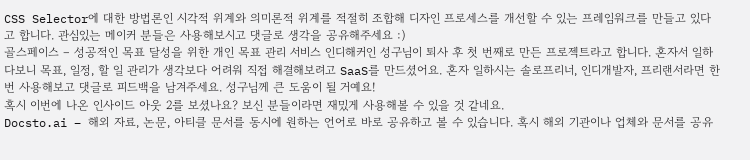CSS Selector에 대한 방법론인 시각적 위계와 의미론적 위계를 적절히 조합해 디자인 프로세스를 개선할 수 있는 프레임워크를 만들고 있다고 합니다. 관심있는 메이커 분들은 사용해보시고 댓글로 생각을 공유해주세요 :)
골스페이스 – 성공적인 목표 달성을 위한 개인 목표 관리 서비스 인디해커인 성구님이 퇴사 후 첫 번째로 만든 프로젝트라고 합니다. 혼자서 일하다보니 목표, 일정, 할 일 관리가 생각보다 어려워 직접 해결해보려고 SaaS를 만드셨어요. 혼자 일하시는 솔로프리너, 인디개발자, 프리랜서라면 한 번 사용해보고 댓글로 피드백을 남겨주세요. 성구님께 큰 도움이 될 거예요!
혹시 이번에 나온 인사이드 아웃 2를 보셨나요? 보신 분들이라면 재밌게 사용해볼 수 있을 것 같네요.
Docsto.ai – 해외 자료, 논문, 아티클 문서를 동시에 원하는 언어로 바로 공유하고 볼 수 있습니다. 혹시 해외 기관이나 업체와 문서를 공유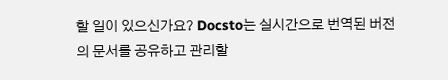할 일이 있으신가요? Docsto는 실시간으로 번역된 버전의 문서를 공유하고 관리할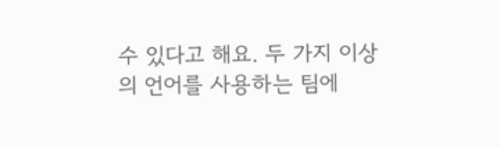수 있다고 해요. 두 가지 이상의 언어를 사용하는 팀에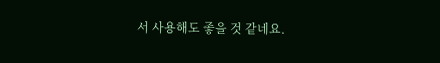서 사용해도 좋을 것 같네요.